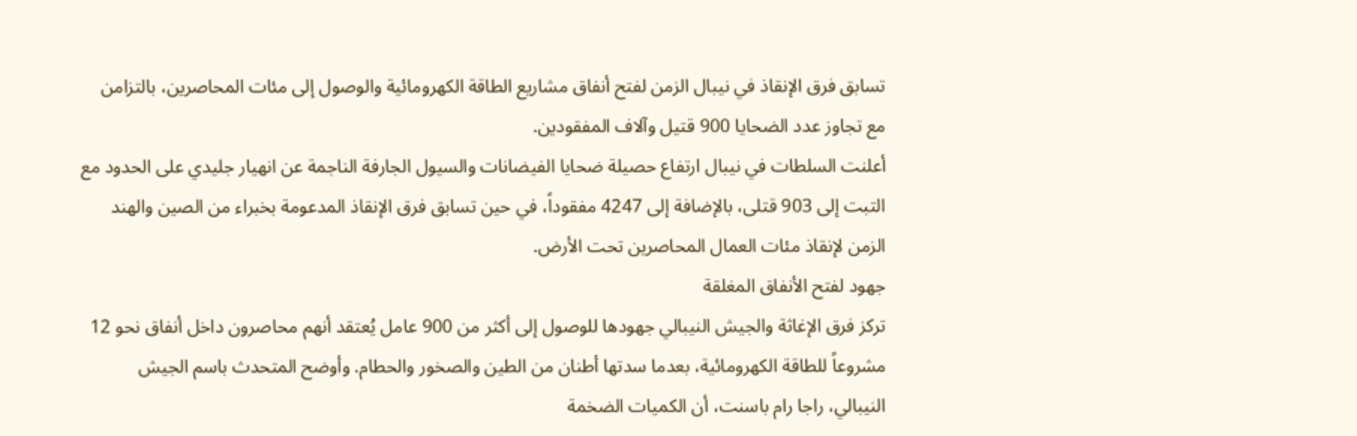تسابق فرق الإنقاذ في نيبال الزمن لفتح أنفاق مشاريع الطاقة الكهرومائية والوصول إلى مئات المحاصرين، بالتزامن مع تجاوز عدد الضحايا 900 قتيل وآلاف المفقودين.
أعلنت السلطات في نيبال ارتفاع حصيلة ضحايا الفيضانات والسيول الجارفة الناجمة عن انهيار جليدي على الحدود مع التبت إلى 903 قتلى، بالإضافة إلى 4247 مفقوداً، في حين تسابق فرق الإنقاذ المدعومة بخبراء من الصين والهند الزمن لإنقاذ مئات العمال المحاصرين تحت الأرض.
جهود لفتح الأنفاق المغلقة
تركز فرق الإغاثة والجيش النيبالي جهودها للوصول إلى أكثر من 900 عامل يُعتقد أنهم محاصرون داخل أنفاق نحو 12 مشروعاً للطاقة الكهرومائية، بعدما سدتها أطنان من الطين والصخور والحطام. وأوضح المتحدث باسم الجيش النيبالي، راجا رام باسنت، أن الكميات الضخمة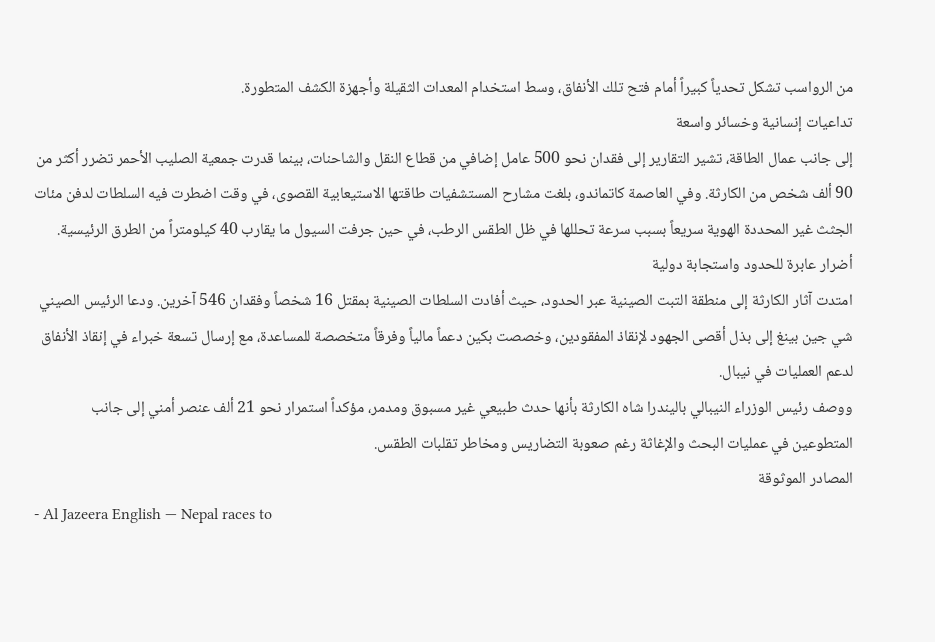من الرواسب تشكل تحدياً كبيراً أمام فتح تلك الأنفاق، وسط استخدام المعدات الثقيلة وأجهزة الكشف المتطورة.
تداعيات إنسانية وخسائر واسعة
إلى جانب عمال الطاقة، تشير التقارير إلى فقدان نحو 500 عامل إضافي من قطاع النقل والشاحنات، بينما قدرت جمعية الصليب الأحمر تضرر أكثر من 90 ألف شخص من الكارثة. وفي العاصمة كاتماندو، بلغت مشارح المستشفيات طاقتها الاستيعابية القصوى، في وقت اضطرت فيه السلطات لدفن مئات الجثث غير المحددة الهوية سريعاً بسبب سرعة تحللها في ظل الطقس الرطب، في حين جرفت السيول ما يقارب 40 كيلومتراً من الطرق الرئيسية.
أضرار عابرة للحدود واستجابة دولية
امتدت آثار الكارثة إلى منطقة التبت الصينية عبر الحدود، حيث أفادت السلطات الصينية بمقتل 16 شخصاً وفقدان 546 آخرين. ودعا الرئيس الصيني شي جين بينغ إلى بذل أقصى الجهود لإنقاذ المفقودين، وخصصت بكين دعماً مالياً وفرقاً متخصصة للمساعدة، مع إرسال تسعة خبراء في إنقاذ الأنفاق لدعم العمليات في نيبال.
ووصف رئيس الوزراء النيبالي باليندرا شاه الكارثة بأنها حدث طبيعي غير مسبوق ومدمر، مؤكداً استمرار نحو 21 ألف عنصر أمني إلى جانب المتطوعين في عمليات البحث والإغاثة رغم صعوبة التضاريس ومخاطر تقلبات الطقس.
المصادر الموثوقة
- Al Jazeera English — Nepal races to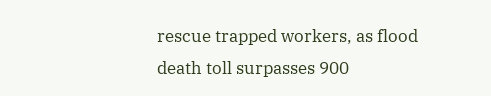rescue trapped workers, as flood death toll surpasses 900